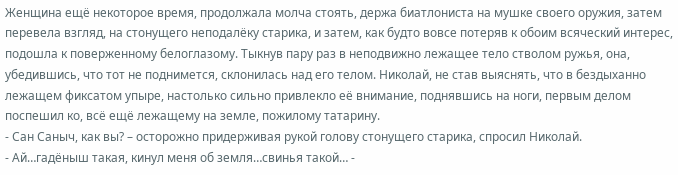Женщина ещё некоторое время, продолжала молча стоять, держа биатлониста на мушке своего оружия, затем перевела взгляд, на стонущего неподалёку старика, и затем, как будто вовсе потеряв к обоим всяческий интерес, подошла к поверженному белоглазому. Тыкнув пару раз в неподвижно лежащее тело стволом ружья, она, убедившись, что тот не поднимется, склонилась над его телом. Николай, не став выяснять, что в бездыханно лежащем фиксатом упыре, настолько сильно привлекло её внимание, поднявшись на ноги, первым делом поспешил ко, всё ещё лежащему на земле, пожилому татарину.
- Сан Саныч, как вы? – осторожно придерживая рукой голову стонущего старика, спросил Николай.
- Ай…гадёныш такая, кинул меня об земля…свинья такой… -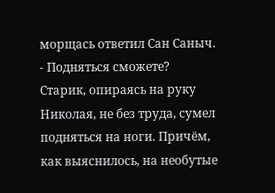морщась ответил Сан Саныч.
- Подняться сможете?
Старик, опираясь на руку Николая, не без труда, сумел подняться на ноги. Причём, как выяснилось, на необутые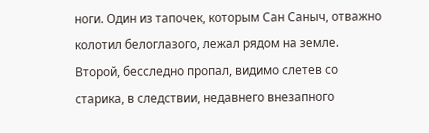ноги. Один из тапочек, которым Сан Саныч, отважно колотил белоглазого, лежал рядом на земле. Второй, бесследно пропал, видимо слетев со старика, в следствии, недавнего внезапного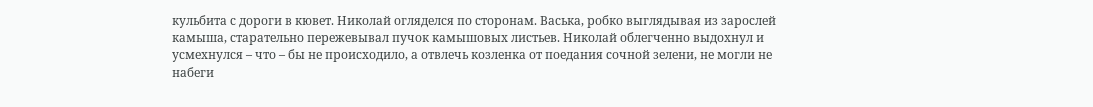кульбита с дороги в кювет. Николай огляделся по сторонам. Васька, робко выглядывая из зарослей камыша, старательно пережевывал пучок камышовых листьев. Николай облегченно выдохнул и усмехнулся – что – бы не происходило, а отвлечь козленка от поедания сочной зелени, не могли не набеги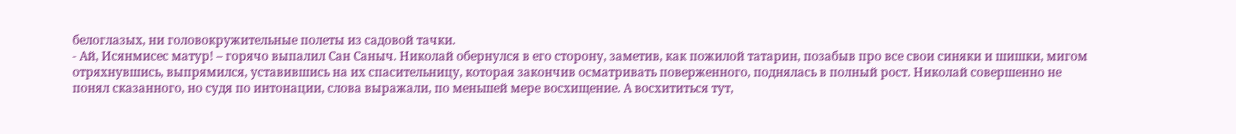белоглазых, ни головокружительные полеты из садовой тачки.
- Ай, Исянмисес матур! – горячо выпалил Сан Саныч. Николай обернулся в его сторону, заметив, как пожилой татарин, позабыв про все свои синяки и шишки, мигом отряхнувшись, выпрямился, уставившись на их спасительницу, которая закончив осматривать поверженного, поднялась в полный рост. Николай совершенно не понял сказанного, но судя по интонации, слова выражали, по меньшей мере восхищение. А восхититься тут,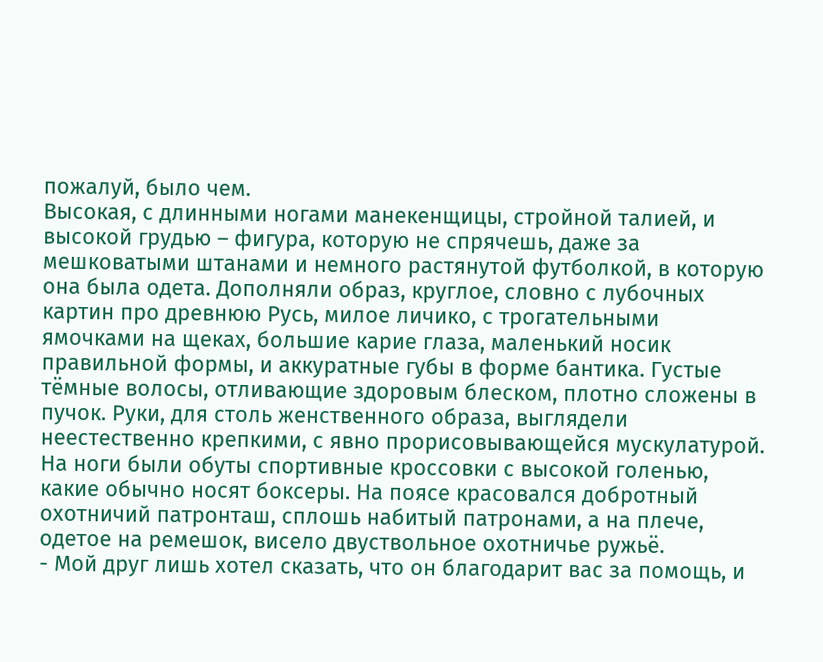пожалуй, было чем.
Высокая, с длинными ногами манекенщицы, стройной талией, и высокой грудью – фигура, которую не спрячешь, даже за мешковатыми штанами и немного растянутой футболкой, в которую она была одета. Дополняли образ, круглое, словно с лубочных картин про древнюю Русь, милое личико, с трогательными ямочками на щеках, большие карие глаза, маленький носик правильной формы, и аккуратные губы в форме бантика. Густые тёмные волосы, отливающие здоровым блеском, плотно сложены в пучок. Руки, для столь женственного образа, выглядели неестественно крепкими, с явно прорисовывающейся мускулатурой. На ноги были обуты спортивные кроссовки с высокой голенью, какие обычно носят боксеры. На поясе красовался добротный охотничий патронташ, сплошь набитый патронами, а на плече, одетое на ремешок, висело двуствольное охотничье ружьё.
- Мой друг лишь хотел сказать, что он благодарит вас за помощь, и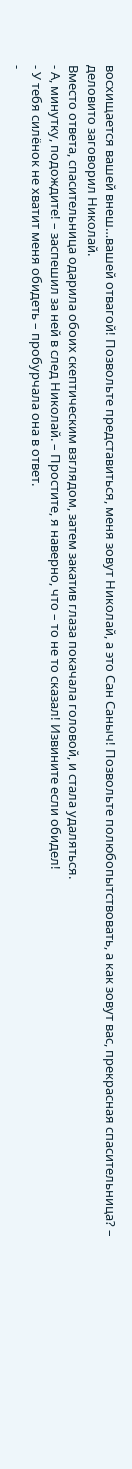восхищается вашей внеш…вашей отвагой! Позвольте представиться, меня зовут Николай, а это Сан Саныч! Позвольте полюбопытствовать, а как зовут вас, прекрасная спасительница? – деловито заговорил Николай.
Вместо ответа, спасительница одарила обоих скептическим взглядом, затем закатив глаза покачала головой, и стала удаляться.
- А, минутку, подождите! – заспешил за ней в след Николай. – Простите, я наверно, что – то не то сказал! Извините если обидел!
- У тебя силёнок не хватит меня обидеть – пробурчала она в ответ.
-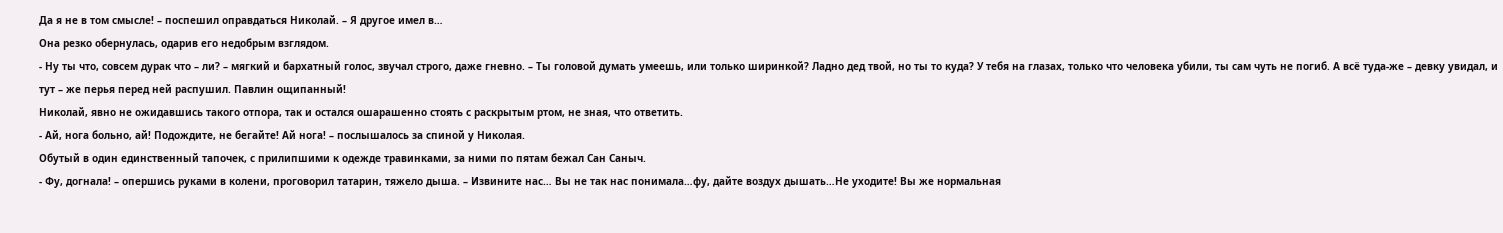Да я не в том смысле! – поспешил оправдаться Николай. – Я другое имел в…
Она резко обернулась, одарив его недобрым взглядом.
- Ну ты что, совсем дурак что – ли? – мягкий и бархатный голос, звучал строго, даже гневно. – Ты головой думать умеешь, или только ширинкой? Ладно дед твой, но ты то куда? У тебя на глазах, только что человека убили, ты сам чуть не погиб. А всё туда-же – девку увидал, и тут – же перья перед ней распушил. Павлин ощипанный!
Николай, явно не ожидавшись такого отпора, так и остался ошарашенно стоять с раскрытым ртом, не зная, что ответить.
- Ай, нога больно, ай! Подождите, не бегайте! Ай нога! – послышалось за спиной у Николая.
Обутый в один единственный тапочек, с прилипшими к одежде травинками, за ними по пятам бежал Сан Саныч.
- Фу, догнала! – опершись руками в колени, проговорил татарин, тяжело дыша. – Извините нас… Вы не так нас понимала…фу, дайте воздух дышать…Не уходите! Вы же нормальная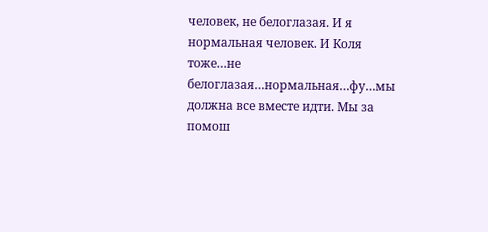человек, не белоглазая. И я нормальная человек. И Коля тоже…не белоглазая…нормальная…фу…мы должна все вместе идти. Мы за помош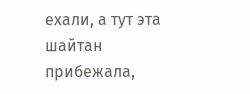ехали, а тут эта шайтан прибежала,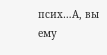псих…А, вы ему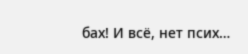бах! И всё, нет псих…